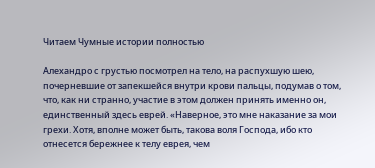Читаем Чумные истории полностью

Алехандро с грустью посмотрел на тело, на распухшую шею, почерневшие от запекшейся внутри крови пальцы, подумав о том, что, как ни странно, участие в этом должен принять именно он, единственный здесь еврей. «Наверное, это мне наказание за мои грехи. Хотя, вполне может быть, такова воля Господа, ибо кто отнесется бережнее к телу еврея, чем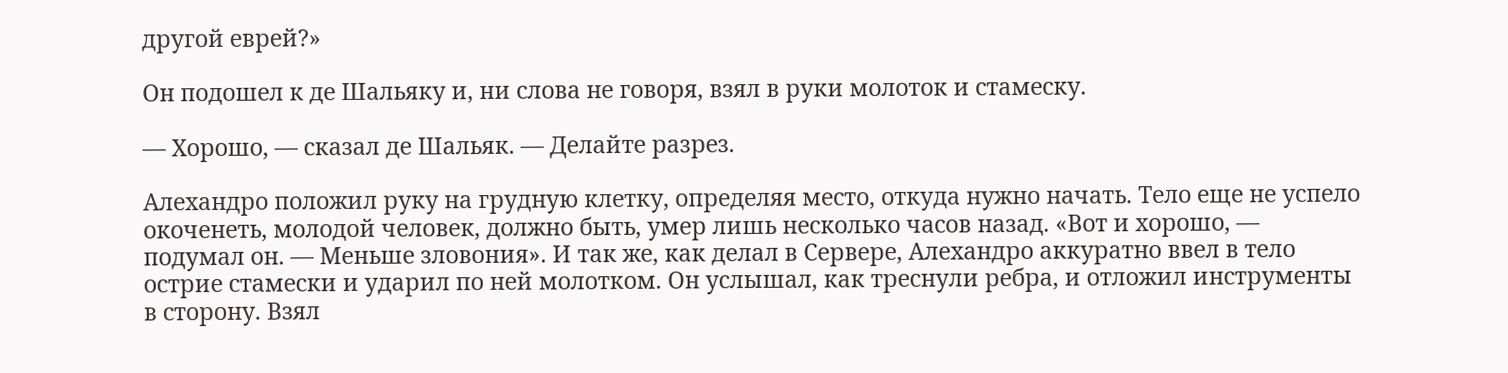другой еврей?»

Он подошел к де Шальяку и, ни слова не говоря, взял в руки молоток и стамеску.

— Хорошо, — сказал де Шальяк. — Делайте разрез.

Алехандро положил руку на грудную клетку, определяя место, откуда нужно начать. Тело еще не успело окоченеть, молодой человек, должно быть, умер лишь несколько часов назад. «Вот и хорошо, — подумал он. — Меньше зловония». И так же, как делал в Сервере, Алехандро аккуратно ввел в тело острие стамески и ударил по ней молотком. Он услышал, как треснули ребра, и отложил инструменты в сторону. Взял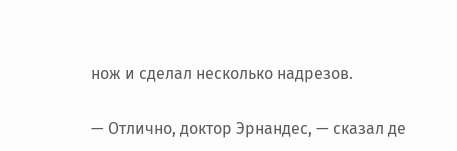нож и сделал несколько надрезов.

— Отлично, доктор Эрнандес, — сказал де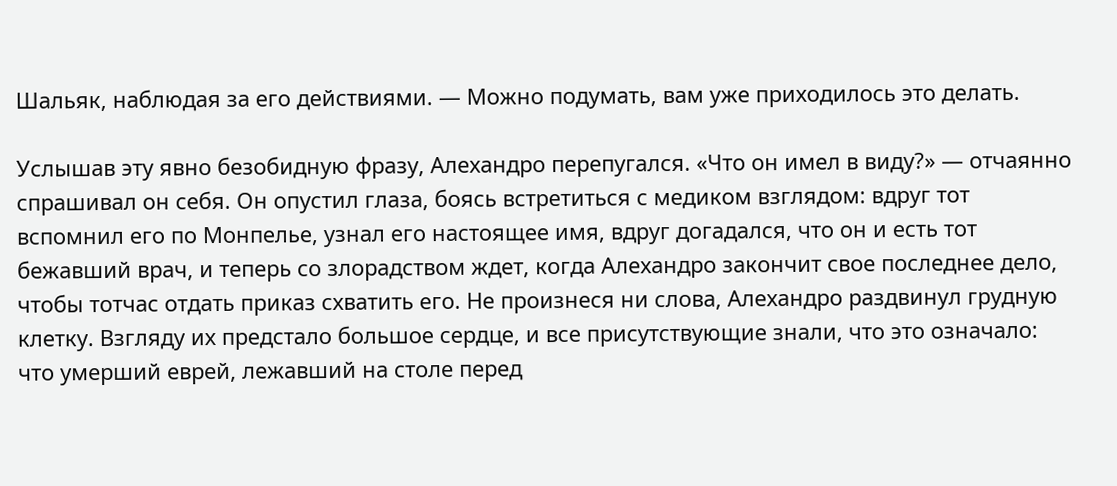Шальяк, наблюдая за его действиями. — Можно подумать, вам уже приходилось это делать.

Услышав эту явно безобидную фразу, Алехандро перепугался. «Что он имел в виду?» — отчаянно спрашивал он себя. Он опустил глаза, боясь встретиться с медиком взглядом: вдруг тот вспомнил его по Монпелье, узнал его настоящее имя, вдруг догадался, что он и есть тот бежавший врач, и теперь со злорадством ждет, когда Алехандро закончит свое последнее дело, чтобы тотчас отдать приказ схватить его. Не произнеся ни слова, Алехандро раздвинул грудную клетку. Взгляду их предстало большое сердце, и все присутствующие знали, что это означало: что умерший еврей, лежавший на столе перед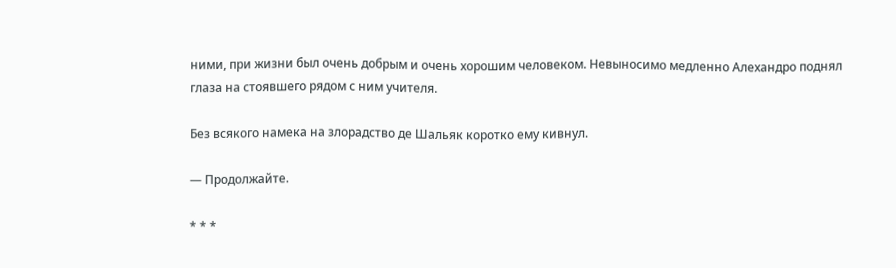ними, при жизни был очень добрым и очень хорошим человеком. Невыносимо медленно Алехандро поднял глаза на стоявшего рядом с ним учителя.

Без всякого намека на злорадство де Шальяк коротко ему кивнул.

— Продолжайте.

* * *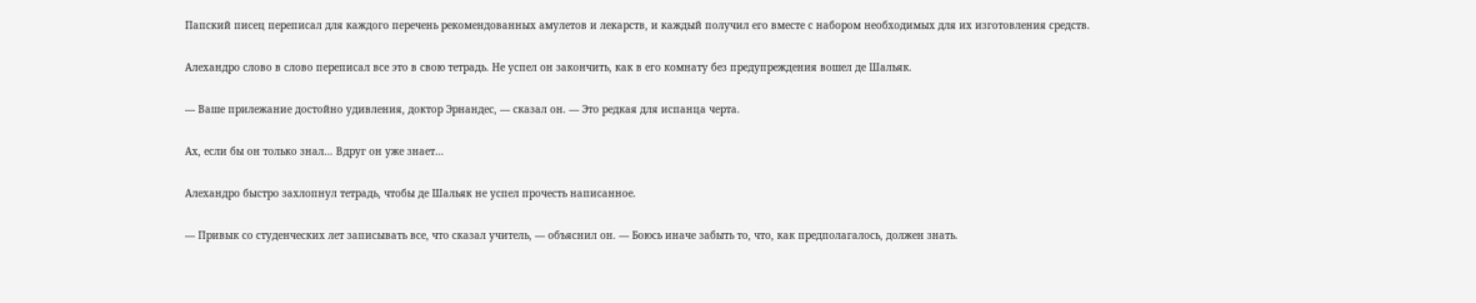Папский писец переписал для каждого перечень рекомендованных амулетов и лекарств, и каждый получил его вместе с набором необходимых для их изготовления средств.

Алехандро слово в слово переписал все это в свою тетрадь. Не успел он закончить, как в его комнату без предупреждения вошел де Шальяк.

— Ваше прилежание достойно удивления, доктор Эрнандес, — сказал он. — Это редкая для испанца черта.

Ах, если бы он только знал… Вдруг он уже знает…

Алехандро быстро захлопнул тетрадь, чтобы де Шальяк не успел прочесть написанное.

— Привык со студенческих лет записывать все, что сказал учитель, — объяснил он. — Боюсь иначе забыть то, что, как предполагалось, должен знать.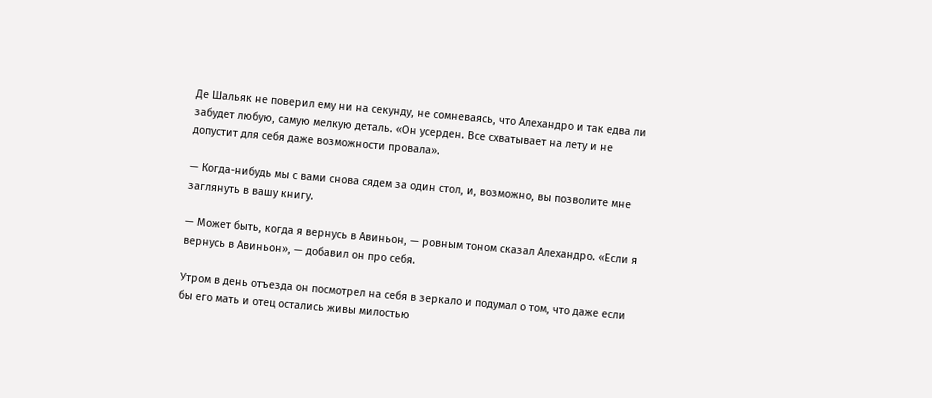Де Шальяк не поверил ему ни на секунду, не сомневаясь, что Алехандро и так едва ли забудет любую, самую мелкую деталь. «Он усерден. Все схватывает на лету и не допустит для себя даже возможности провала».

— Когда-нибудь мы с вами снова сядем за один стол, и, возможно, вы позволите мне заглянуть в вашу книгу.

— Может быть, когда я вернусь в Авиньон, — ровным тоном сказал Алехандро. «Если я вернусь в Авиньон», — добавил он про себя.

Утром в день отъезда он посмотрел на себя в зеркало и подумал о том, что даже если бы его мать и отец остались живы милостью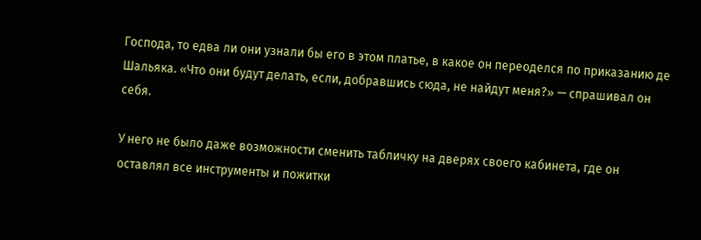Господа, то едва ли они узнали бы его в этом платье, в какое он переоделся по приказанию де Шальяка. «Что они будут делать, если, добравшись сюда, не найдут меня?» — спрашивал он себя.

У него не было даже возможности сменить табличку на дверях своего кабинета, где он оставлял все инструменты и пожитки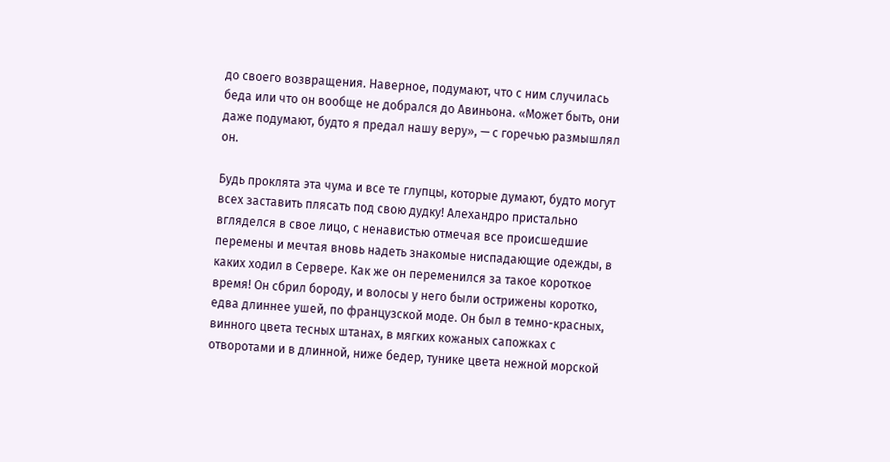до своего возвращения. Наверное, подумают, что с ним случилась беда или что он вообще не добрался до Авиньона. «Может быть, они даже подумают, будто я предал нашу веру», — с горечью размышлял он.

Будь проклята эта чума и все те глупцы, которые думают, будто могут всех заставить плясать под свою дудку! Алехандро пристально вгляделся в свое лицо, с ненавистью отмечая все происшедшие перемены и мечтая вновь надеть знакомые ниспадающие одежды, в каких ходил в Сервере. Как же он переменился за такое короткое время! Он сбрил бороду, и волосы у него были острижены коротко, едва длиннее ушей, по французской моде. Он был в темно-красных, винного цвета тесных штанах, в мягких кожаных сапожках с отворотами и в длинной, ниже бедер, тунике цвета нежной морской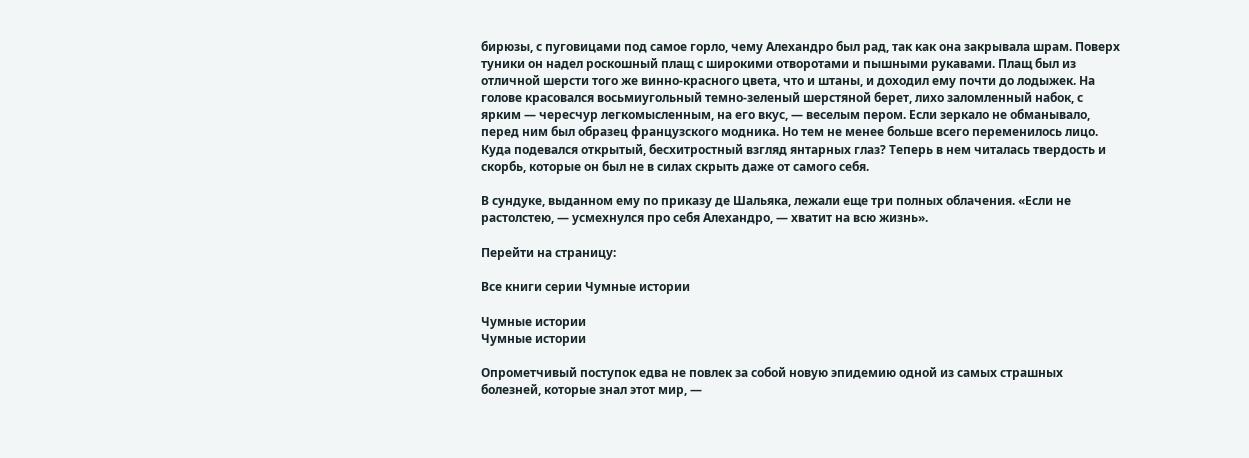бирюзы, с пуговицами под самое горло, чему Алехандро был рад, так как она закрывала шрам. Поверх туники он надел роскошный плащ с широкими отворотами и пышными рукавами. Плащ был из отличной шерсти того же винно-красного цвета, что и штаны, и доходил ему почти до лодыжек. На голове красовался восьмиугольный темно-зеленый шерстяной берет, лихо заломленный набок, с ярким — чересчур легкомысленным, на его вкус, — веселым пером. Если зеркало не обманывало, перед ним был образец французского модника. Но тем не менее больше всего переменилось лицо. Куда подевался открытый, бесхитростный взгляд янтарных глаз? Теперь в нем читалась твердость и скорбь, которые он был не в силах скрыть даже от самого себя.

В сундуке, выданном ему по приказу де Шальяка, лежали еще три полных облачения. «Если не растолстею, — усмехнулся про себя Алехандро, — хватит на всю жизнь».

Перейти на страницу:

Все книги серии Чумные истории

Чумные истории
Чумные истории

Опрометчивый поступок едва не повлек за собой новую эпидемию одной из самых страшных болезней, которые знал этот мир, —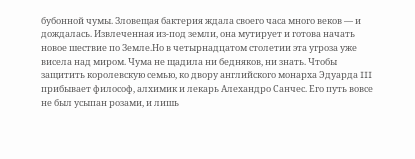бубонной чумы. Зловещая бактерия ждала своего часа много веков — и дождалась. Извлеченная из-под земли, она мутирует и готова начать новое шествие по Земле.Но в четырнадцатом столетии эта угроза уже висела над миром. Чума не щадила ни бедняков, ни знать. Чтобы защитить королевскую семью, ко двору английского монарха Эдуарда III прибывает философ, алхимик и лекарь Алехандро Санчес. Его путь вовсе не был усыпан розами, и лишь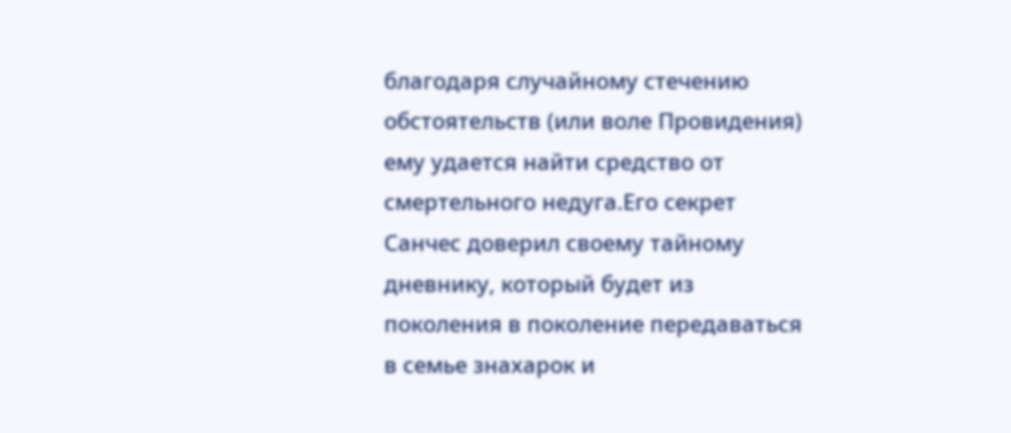благодаря случайному стечению обстоятельств (или воле Провидения) ему удается найти средство от смертельного недуга.Его секрет Санчес доверил своему тайному дневнику, который будет из поколения в поколение передаваться в семье знахарок и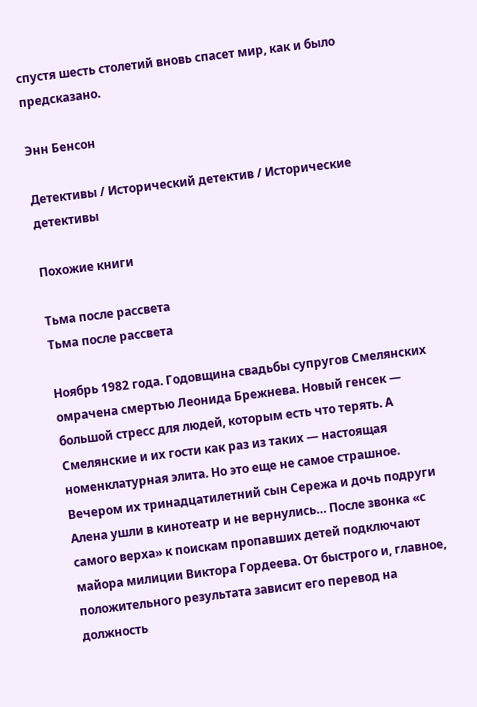спустя шесть столетий вновь спасет мир, как и было предсказано.

Энн Бенсон

Детективы / Исторический детектив / Исторические детективы

Похожие книги

Тьма после рассвета
Тьма после рассвета

Ноябрь 1982 года. Годовщина свадьбы супругов Смелянских омрачена смертью Леонида Брежнева. Новый генсек — большой стресс для людей, которым есть что терять. А Смелянские и их гости как раз из таких — настоящая номенклатурная элита. Но это еще не самое страшное. Вечером их тринадцатилетний сын Сережа и дочь подруги Алена ушли в кинотеатр и не вернулись… После звонка «с самого верха» к поискам пропавших детей подключают майора милиции Виктора Гордеева. От быстрого и, главное, положительного результата зависит его перевод на должность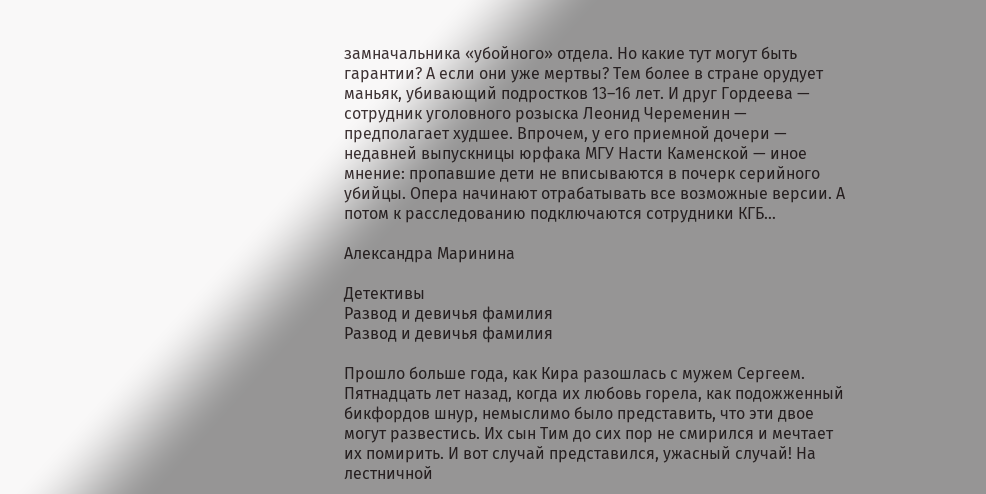замначальника «убойного» отдела. Но какие тут могут быть гарантии? А если они уже мертвы? Тем более в стране орудует маньяк, убивающий подростков 13–16 лет. И друг Гордеева — сотрудник уголовного розыска Леонид Череменин — предполагает худшее. Впрочем, у его приемной дочери — недавней выпускницы юрфака МГУ Насти Каменской — иное мнение: пропавшие дети не вписываются в почерк серийного убийцы. Опера начинают отрабатывать все возможные версии. А потом к расследованию подключаются сотрудники КГБ…

Александра Маринина

Детективы
Развод и девичья фамилия
Развод и девичья фамилия

Прошло больше года, как Кира разошлась с мужем Сергеем. Пятнадцать лет назад, когда их любовь горела, как подожженный бикфордов шнур, немыслимо было представить, что эти двое могут развестись. Их сын Тим до сих пор не смирился и мечтает их помирить. И вот случай представился, ужасный случай! На лестничной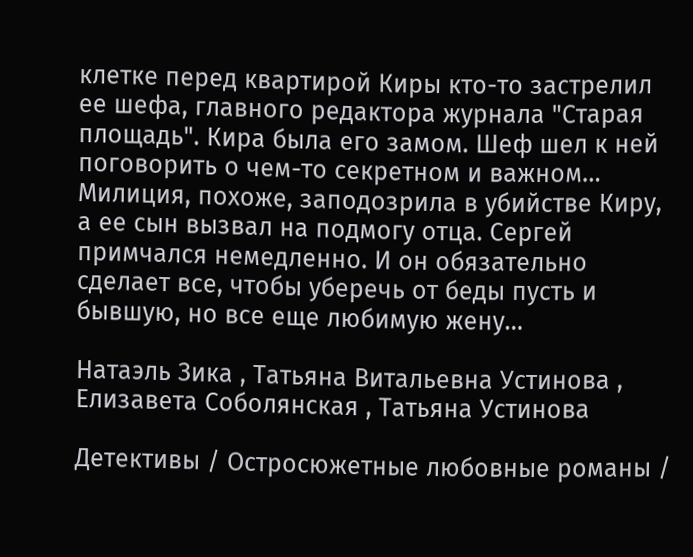клетке перед квартирой Киры кто-то застрелил ее шефа, главного редактора журнала "Старая площадь". Кира была его замом. Шеф шел к ней поговорить о чем-то секретном и важном… Милиция, похоже, заподозрила в убийстве Киру, а ее сын вызвал на подмогу отца. Сергей примчался немедленно. И он обязательно сделает все, чтобы уберечь от беды пусть и бывшую, но все еще любимую жену…

Натаэль Зика , Татьяна Витальевна Устинова , Елизавета Соболянская , Татьяна Устинова

Детективы / Остросюжетные любовные романы /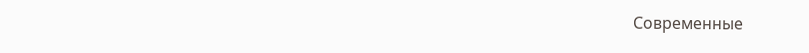Современные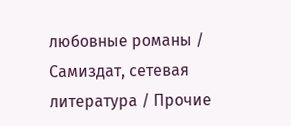любовные романы / Самиздат, сетевая литература / Прочие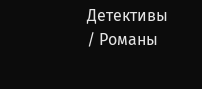Детективы / Романы